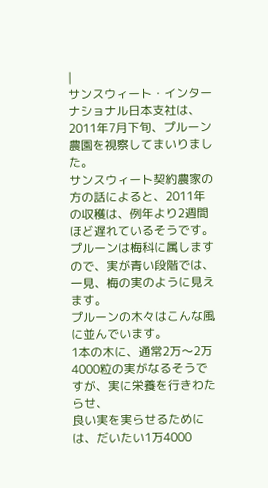|
サンスウィート・インターナショナル日本支社は、2011年7月下旬、プルーン農園を視察してまいりました。
サンスウィート契約農家の方の話によると、2011年の収穫は、例年より2週間ほど遅れているそうです。
プルーンは梅科に属しますので、実が青い段階では、一見、梅の実のように見えます。
プルーンの木々はこんな風に並んでいます。
1本の木に、通常2万〜2万4000粒の実がなるそうですが、実に栄養を行きわたらせ、
良い実を実らせるためには、だいたい1万4000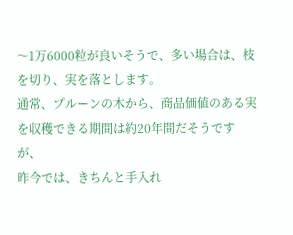〜1万6000粒が良いそうで、多い場合は、枝を切り、実を落とします。
通常、プルーンの木から、商品価値のある実を収穫できる期間は約20年間だそうですが、
昨今では、きちんと手入れ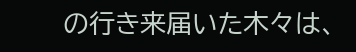の行き来届いた木々は、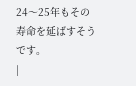24〜25年もその寿命を延ばすそうです。
|